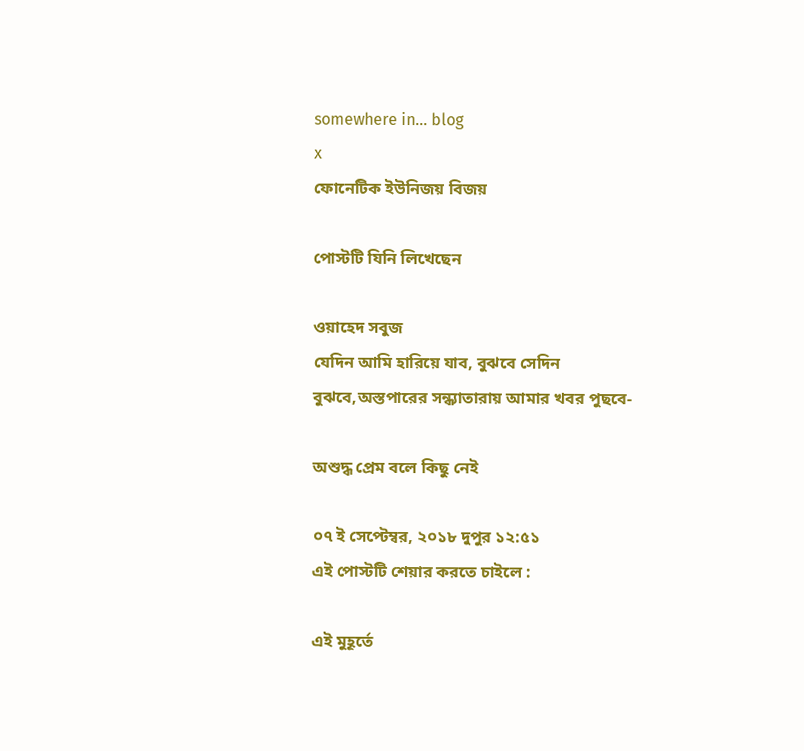somewhere in... blog
x
ফোনেটিক ইউনিজয় বিজয়

পোস্টটি যিনি লিখেছেন

ওয়াহেদ সবুজ
যেদিন আমি হারিয়ে যাব, বুঝবে সেদিন বুঝবে,অস্তপারের সন্ধ্যাতারায় আমার খবর পুছবে-

অশুদ্ধ প্রেম বলে কিছু নেই

০৭ ই সেপ্টেম্বর, ২০১৮ দুপুর ১২:৫১
এই পোস্টটি শেয়ার করতে চাইলে :

এই মুহূর্তে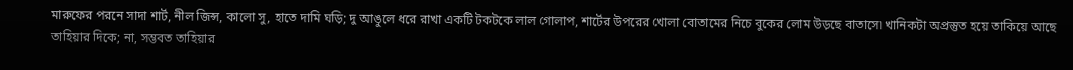মারুফের পরনে সাদা শার্ট, নীল জিন্স, কালো সু, হাতে দামি ঘড়ি; দু আঙুলে ধরে রাখা একটি টকটকে লাল গোলাপ, শার্টের উপরের খোলা বোতামের নিচে বুকের লোম উড়ছে বাতাসে৷ খানিকটা অপ্রস্তুত হয়ে তাকিয়ে আছে তাহিয়ার দিকে; না, সম্ভবত তাহিয়ার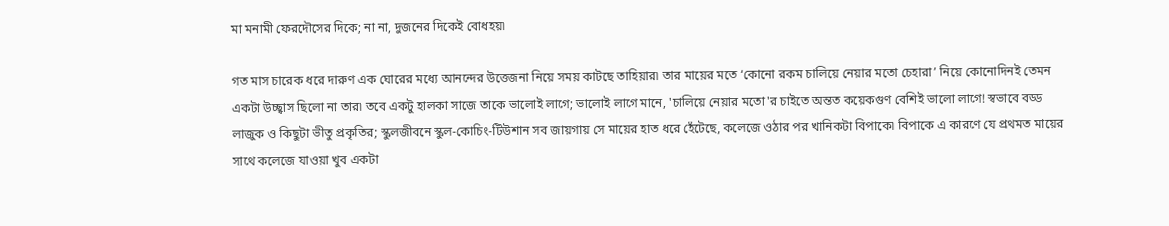মা মনামী ফেরদৌসের দিকে; না না, দুজনের দিকেই বোধহয়৷

গত মাস চারেক ধরে দারুণ এক ঘোরের মধ্যে আনন্দের উত্তেজনা নিয়ে সময় কাটছে তাহিয়ার৷ তার মায়ের মতে ‘কোনো রকম চালিয়ে নেয়ার মতো চেহারা’ নিয়ে কোনোদিনই তেমন একটা উচ্ছ্বাস ছিলো না তার৷ তবে একটু হালকা সাজে তাকে ভালোই লাগে; ভালোই লাগে মানে, 'চালিয়ে নেয়ার মতো'র চাইতে অন্তত কয়েকগুণ বেশিই ভালো লাগে! স্বভাবে বড্ড লাজুক ও কিছুটা ভীতু প্রকৃতির; স্কুলজীবনে স্কুল-কোচিং-টিউশান সব জায়গায় সে মায়ের হাত ধরে হেঁটেছে, কলেজে ওঠার পর খানিকটা বিপাকে৷ বিপাকে এ কারণে যে প্রথমত মায়ের সাথে কলেজে যাওয়া খুব একটা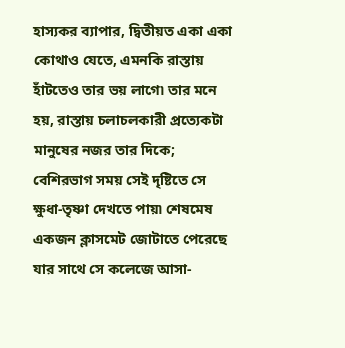হাস্যকর ব্যাপার, দ্বিতীয়ত একা একা কোথাও যেতে, এমনকি রাস্তায় হাঁটতেও তার ভয় লাগে৷ তার মনে হয়, রাস্তায় চলাচলকারী প্রত্যেকটা মানুষের নজর তার দিকে; বেশিরভাগ সময় সেই দৃষ্টিতে সে ক্ষুধা-তৃষ্ণা দেখতে পায়৷ শেষমেষ একজন ক্লাসমেট জোটাতে পেরেছে যার সাথে সে কলেজে আসা-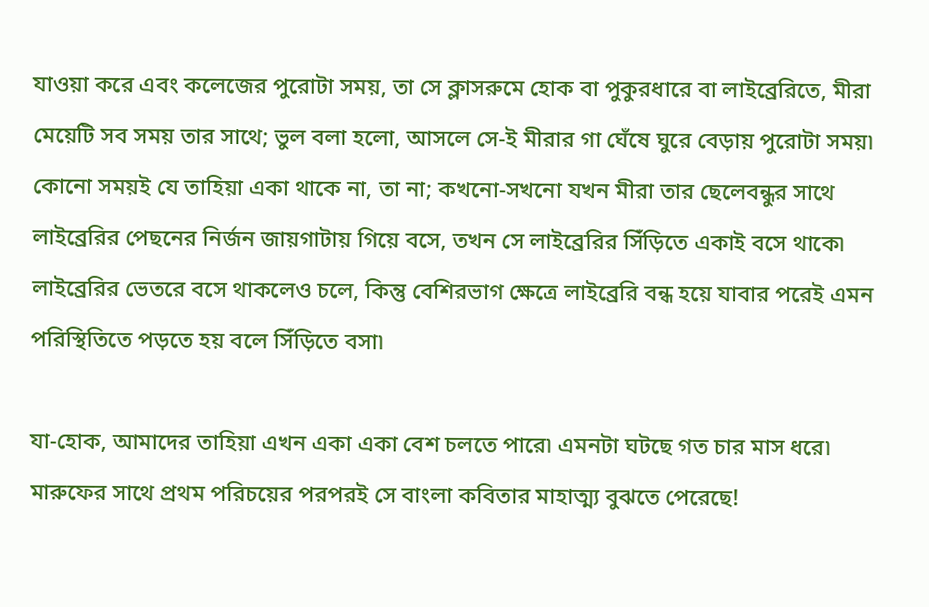যাওয়া করে এবং কলেজের পুরোটা সময়, তা সে ক্লাসরুমে হোক বা পুকুরধারে বা লাইব্রেরিতে, মীরা মেয়েটি সব সময় তার সাথে; ভুল বলা হলো, আসলে সে-ই মীরার গা ঘেঁষে ঘুরে বেড়ায় পুরোটা সময়৷ কোনো সময়ই যে তাহিয়া একা থাকে না, তা না; কখনো-সখনো যখন মীরা তার ছেলেবন্ধুর সাথে লাইব্রেরির পেছনের নির্জন জায়গাটায় গিয়ে বসে, তখন সে লাইব্রেরির সিঁড়িতে একাই বসে থাকে৷ লাইব্রেরির ভেতরে বসে থাকলেও চলে, কিন্তু বেশিরভাগ ক্ষেত্রে লাইব্রেরি বন্ধ হয়ে যাবার পরেই এমন পরিস্থিতিতে পড়তে হয় বলে সিঁড়িতে বসা৷

যা-হোক, আমাদের তাহিয়া এখন একা একা বেশ চলতে পারে৷ এমনটা ঘটছে গত চার মাস ধরে৷ মারুফের সাথে প্রথম পরিচয়ের পরপরই সে বাংলা কবিতার মাহাত্ম্য বুঝতে পেরেছে!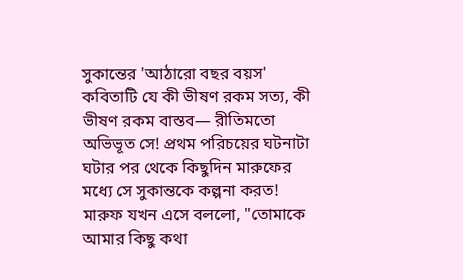সুকান্তের 'আঠারো বছর বয়স' কবিতাটি যে কী ভীষণ রকম সত্য, কী ভীষণ রকম বাস্তব— রীতিমতো অভিভূত সে! প্রথম পরিচয়ের ঘটনাটা ঘটার পর থেকে কিছুদিন মারুফের মধ্যে সে সুকান্তকে কল্পনা করত! মারুফ যখন এসে বললো, "তোমাকে আমার কিছু কথা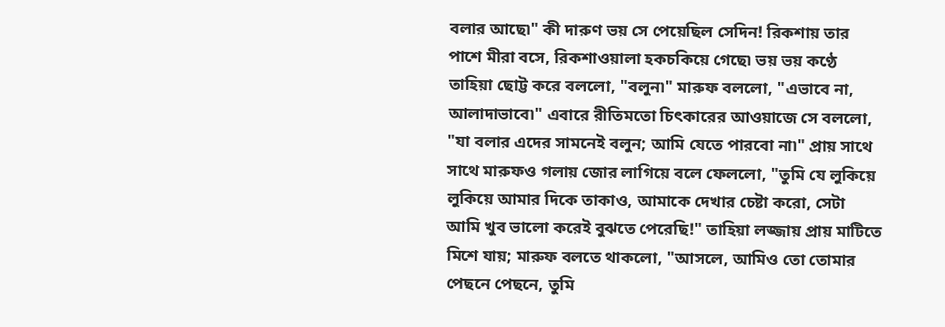বলার আছে৷" কী দারুণ ভয় সে পেয়েছিল সেদিন! রিকশায় তার পাশে মীরা বসে, রিকশাওয়ালা হকচকিয়ে গেছে৷ ভয় ভয় কণ্ঠে তাহিয়া ছোট্ট করে বললো, "বলুন৷" মারুফ বললো, "এভাবে না, আলাদাভাবে৷" এবারে রীতিমতো চিৎকারের আওয়াজে সে বললো, "যা বলার এদের সামনেই বলুন; আমি যেতে পারবো না৷" প্রায় সাথে সাথে মারুফও গলায় জোর লাগিয়ে বলে ফেললো, "তুমি যে লুকিয়ে লুকিয়ে আমার দিকে তাকাও, আমাকে দেখার চেষ্টা করো, সেটা আমি খুব ভালো করেই বুঝতে পেরেছি!" তাহিয়া লজ্জায় প্রায় মাটিতে মিশে যায়; মারুফ বলতে থাকলো, "আসলে, আমিও তো তোমার পেছনে পেছনে, তুমি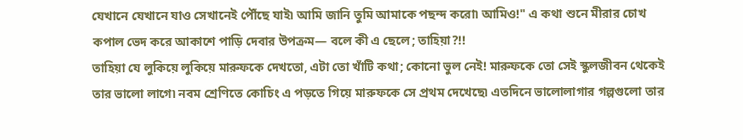যেখানে যেখানে যাও সেখানেই পৌঁছে যাই৷ আমি জানি তুমি আমাকে পছন্দ করো৷ আমিও!" এ কথা শুনে মীরার চোখ কপাল ভেদ করে আকাশে পাড়ি দেবার উপক্রম— বলে কী এ ছেলে; তাহিয়া?!!
তাহিয়া যে লুকিয়ে লুকিয়ে মারুফকে দেখতো, এটা তো খাঁটি কথা; কোনো ভুল নেই! মারুফকে তো সেই স্কুলজীবন থেকেই তার ভালো লাগে৷ নবম শ্রেণিতে কোচিং এ পড়তে গিয়ে মারুফকে সে প্রথম দেখেছে৷ এতদিনে ভালোলাগার গল্পগুলো তার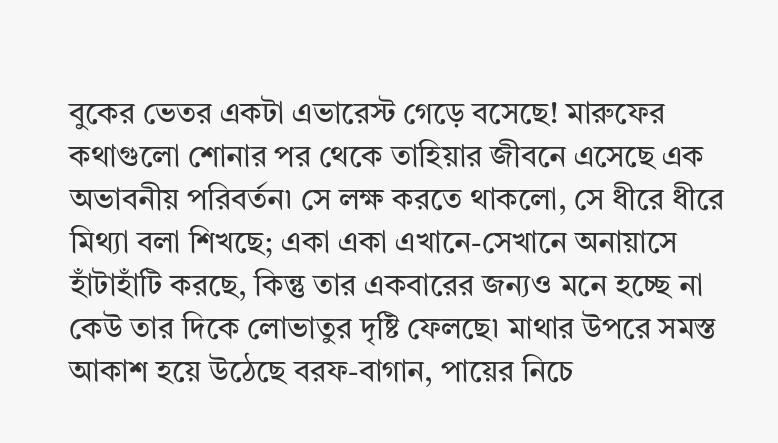বুকের ভেতর একটা এভারেস্ট গেড়ে বসেছে! মারুফের কথাগুলো শোনার পর থেকে তাহিয়ার জীবনে এসেছে এক অভাবনীয় পরিবর্তন৷ সে লক্ষ করতে থাকলো, সে ধীরে ধীরে মিথ্যা বলা শিখছে; একা একা এখানে-সেখানে অনায়াসে হাঁটাহাঁটি করছে, কিন্তু তার একবারের জন্যও মনে হচ্ছে না কেউ তার দিকে লোভাতুর দৃষ্টি ফেলছে৷ মাথার উপরে সমস্ত আকাশ হয়ে উঠেছে বরফ-বাগান, পায়ের নিচে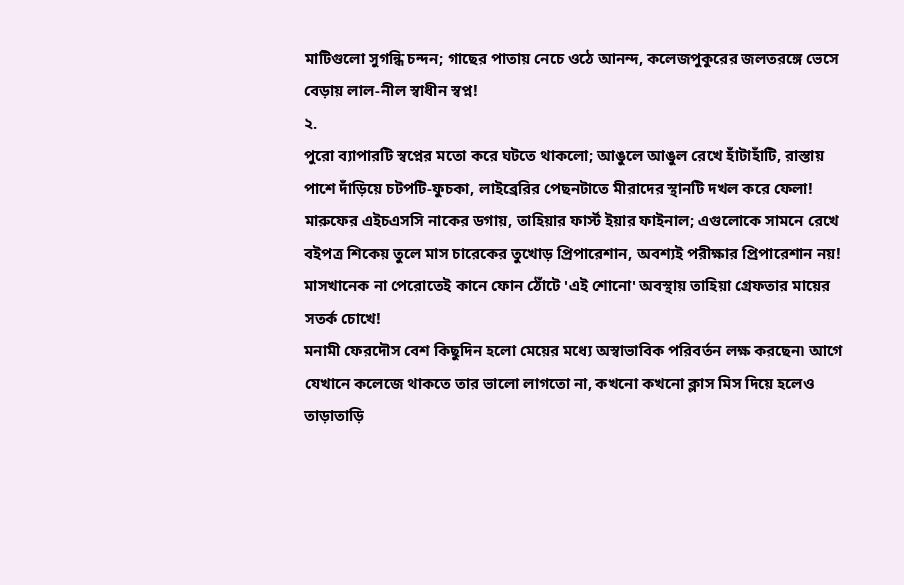মাটিগুলো সুগন্ধি চন্দন; গাছের পাতায় নেচে ওঠে আনন্দ, কলেজপুকুরের জলতরঙ্গে ভেসে বেড়ায় লাল-নীল স্বাধীন স্বপ্ন!
২.
পুরো ব্যাপারটি স্বপ্নের মতো করে ঘটতে থাকলো; আঙুলে আঙুল রেখে হাঁটাহাঁটি, রাস্তায় পাশে দাঁড়িয়ে চটপটি-ফুচকা, লাইব্রেরির পেছনটাতে মীরাদের স্থানটি দখল করে ফেলা! মারুফের এইচএসসি নাকের ডগায়, তাহিয়ার ফার্স্ট ইয়ার ফাইনাল; এগুলোকে সামনে রেখে বইপত্র শিকেয় তুলে মাস চারেকের তুখোড় প্রিপারেশান, অবশ্যই পরীক্ষার প্রিপারেশান নয়! মাসখানেক না পেরোতেই কানে ফোন ঠোঁটে 'এই শোনো' অবস্থায় তাহিয়া গ্রেফতার মায়ের সতর্ক চোখে!
মনামী ফেরদৌস বেশ কিছুদিন হলো মেয়ের মধ্যে অস্বাভাবিক পরিবর্তন লক্ষ করছেন৷ আগে যেখানে কলেজে থাকতে তার ভালো লাগতো না, কখনো কখনো ক্লাস মিস দিয়ে হলেও তাড়াতাড়ি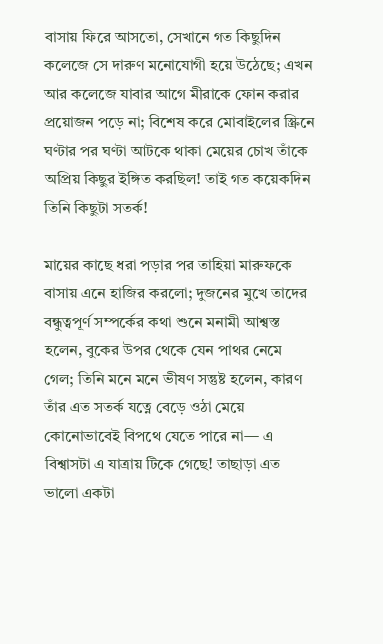বাসায় ফিরে আসতো, সেখানে গত কিছুদিন কলেজে সে দারুণ মনোযোগী হয়ে উঠেছে; এখন আর কলেজে যাবার আগে মীরাকে ফোন করার প্রয়োজন পড়ে না; বিশেষ করে মোবাইলের স্ক্রিনে ঘণ্টার পর ঘণ্টা আটকে থাকা মেয়ের চোখ তাঁকে অপ্রিয় কিছুর ইঙ্গিত করছিল! তাই গত কয়েকদিন তিনি কিছুটা সতর্ক!

মায়ের কাছে ধরা পড়ার পর তাহিয়া মারুফকে বাসায় এনে হাজির করলো; দুজনের মুখে তাদের বন্ধুত্বপূর্ণ সম্পর্কের কথা শুনে মনামী আশ্বস্ত হলেন, বুকের উপর থেকে যেন পাথর নেমে গেল; তিনি মনে মনে ভীষণ সন্তুষ্ট হলেন, কারণ তাঁর এত সতর্ক যত্নে বেড়ে ওঠা মেয়ে কোনোভাবেই বিপথে যেতে পারে না— এ বিশ্বাসটা এ যাত্রায় টিকে গেছে! তাছাড়া এত ভালো একটা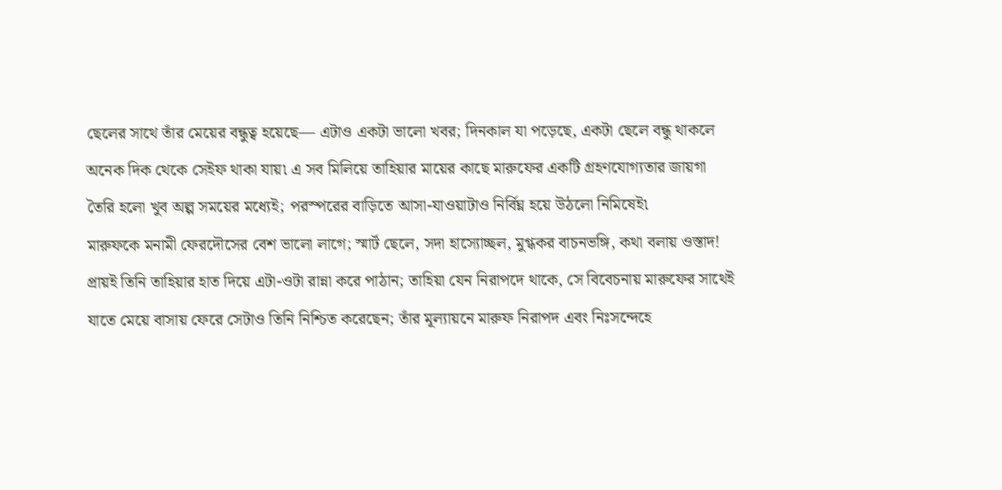ছেলের সাথে তাঁর মেয়ের বন্ধুত্ব হয়েছে— এটাও একটা ভালো খবর; দিনকাল যা পড়েছে, একটা ছেলে বন্ধু থাকলে অনেক দিক থেকে সেইফ থাকা যায়৷ এ সব মিলিয়ে তাহিয়ার মায়ের কাছে মারুফের একটি গ্রহণযোগ্যতার জায়গা তৈরি হলো খুব অল্প সময়ের মধ্যেই; পরস্পরের বাড়িতে আসা-যাওয়াটাও নির্বিঘ্ন হয়ে উঠলো নিমিষেই৷
মারুফকে মনামী ফেরদৌসের বেশ ভালো লাগে; স্মার্ট ছেলে, সদা হাস্যোচ্ছল, মুগ্ধকর বাচনভঙ্গি, কথা বলায় ওস্তাদ! প্রায়ই তিনি তাহিয়ার হাত দিয়ে এটা-ওটা রান্না করে পাঠান; তাহিয়া যেন নিরাপদে থাকে, সে বিবেচনায় মারুফের সাথেই যাতে মেয়ে বাসায় ফেরে সেটাও তিনি নিশ্চিত করেছেন; তাঁর মূল্যায়নে মারুফ নিরাপদ এবং নিঃসন্দেহে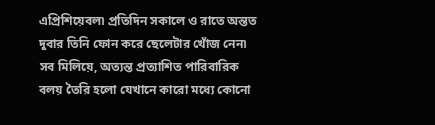এপ্রিশিয়েবল৷ প্রতিদিন সকালে ও রাতে অন্তত দুবার তিনি ফোন করে ছেলেটার খোঁজ নেন৷ সব মিলিয়ে, অত্যন্ত প্রত্যাশিত পারিবারিক বলয় তৈরি হলো যেখানে কারো মধ্যে কোনো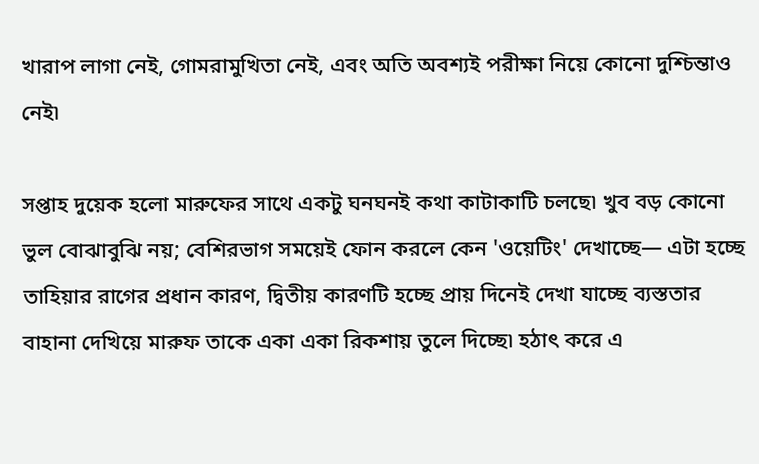খারাপ লাগা নেই, গোমরামুখিতা নেই, এবং অতি অবশ্যই পরীক্ষা নিয়ে কোনো দুশ্চিন্তাও নেই৷

সপ্তাহ দুয়েক হলো মারুফের সাথে একটু ঘনঘনই কথা কাটাকাটি চলছে৷ খুব বড় কোনো ভুল বোঝাবুঝি নয়; বেশিরভাগ সময়েই ফোন করলে কেন 'ওয়েটিং' দেখাচ্ছে— এটা হচ্ছে তাহিয়ার রাগের প্রধান কারণ, দ্বিতীয় কারণটি হচ্ছে প্রায় দিনেই দেখা যাচ্ছে ব্যস্ততার বাহানা দেখিয়ে মারুফ তাকে একা একা রিকশায় তুলে দিচ্ছে৷ হঠাৎ করে এ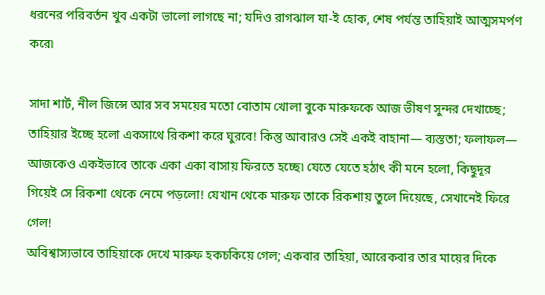ধরনের পরিবর্তন খুব একটা ভালো লাগছে না; যদিও রাগঝাল যা-ই হোক, শেষ পর্যন্ত তাহিয়াই আত্মসমর্পণ করে৷

সাদা শার্ট, নীল জিন্সে আর সব সময়ের মতো বোতাম খোলা বুকে মারুফকে আজ ভীষণ সুন্দর দেখাচ্ছে; তাহিয়ার ইচ্ছে হলো একসাথে রিকশা করে ঘুরবে! কিন্তু আবারও সেই একই বাহানা— ব্যস্ততা; ফলাফল— আজকেও একইভাবে তাকে একা একা বাসায় ফিরতে হচ্ছে৷ যেতে যেতে হঠাৎ কী মনে হলো, কিছুদূর গিয়েই সে রিকশা থেকে নেমে পড়লো! যেখান থেকে মারুফ তাকে রিকশায় তুলে দিয়েছে, সেখানেই ফিরে গেল!
অবিশ্বাস্যভাবে তাহিয়াকে দেখে মারুফ হকচকিয়ে গেল; একবার তাহিয়া, আরেকবার তার মায়ের দিকে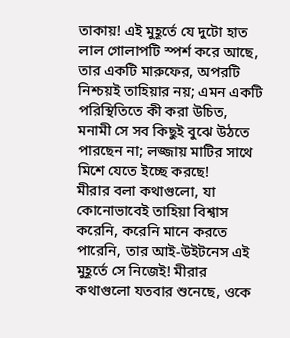তাকায়! এই মুহূর্তে যে দুটো হাত লাল গোলাপটি স্পর্শ করে আছে, তার একটি মারুফের, অপরটি নিশ্চয়ই তাহিয়ার নয়; এমন একটি পরিস্থিতিতে কী করা উচিত, মনামী সে সব কিছুই বুঝে উঠতে পারছেন না; লজ্জায় মাটির সাথে মিশে যেতে ইচ্ছে করছে!
মীরার বলা কথাগুলো, যা কোনোভাবেই তাহিয়া বিশ্বাস করেনি, করেনি মানে করতে পারেনি, তার আই-উইটনেস এই মুহূর্তে সে নিজেই! মীরার কথাগুলো যতবার শুনেছে, ওকে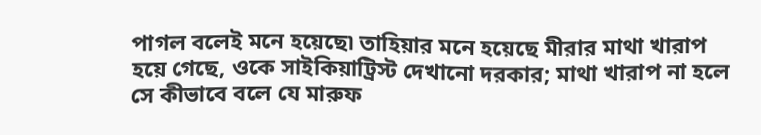পাগল বলেই মনে হয়েছে৷ তাহিয়ার মনে হয়েছে মীরার মাথা খারাপ হয়ে গেছে, ওকে সাইকিয়াট্রিস্ট দেখানো দরকার; মাথা খারাপ না হলে সে কীভাবে বলে যে মারুফ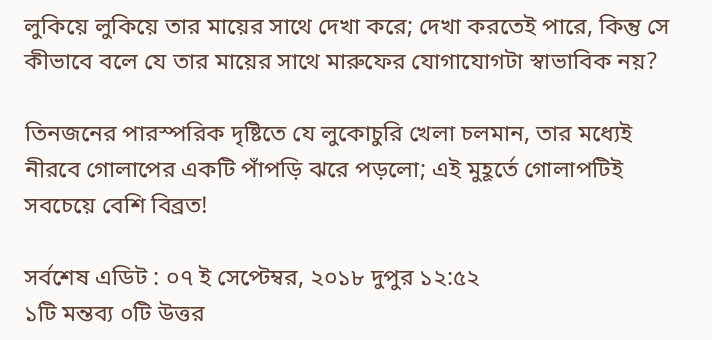লুকিয়ে লুকিয়ে তার মায়ের সাথে দেখা করে; দেখা করতেই পারে, কিন্তু সে কীভাবে বলে যে তার মায়ের সাথে মারুফের যোগাযোগটা স্বাভাবিক নয়?

তিনজনের পারস্পরিক দৃষ্টিতে যে লুকোচুরি খেলা চলমান, তার মধ্যেই নীরবে গোলাপের একটি পাঁপড়ি ঝরে পড়লো; এই মুহূর্তে গোলাপটিই সবচেয়ে বেশি বিব্রত!

সর্বশেষ এডিট : ০৭ ই সেপ্টেম্বর, ২০১৮ দুপুর ১২:৫২
১টি মন্তব্য ০টি উত্তর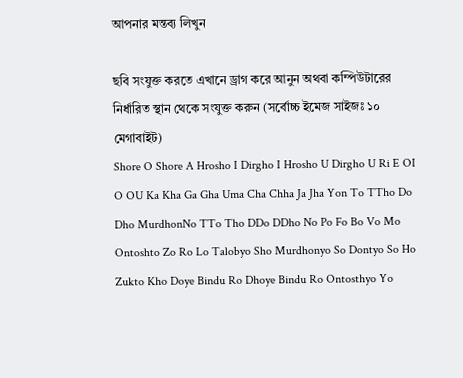আপনার মন্তব্য লিখুন

ছবি সংযুক্ত করতে এখানে ড্রাগ করে আনুন অথবা কম্পিউটারের নির্ধারিত স্থান থেকে সংযুক্ত করুন (সর্বোচ্চ ইমেজ সাইজঃ ১০ মেগাবাইট)
Shore O Shore A Hrosho I Dirgho I Hrosho U Dirgho U Ri E OI O OU Ka Kha Ga Gha Uma Cha Chha Ja Jha Yon To TTho Do Dho MurdhonNo TTo Tho DDo DDho No Po Fo Bo Vo Mo Ontoshto Zo Ro Lo Talobyo Sho Murdhonyo So Dontyo So Ho Zukto Kho Doye Bindu Ro Dhoye Bindu Ro Ontosthyo Yo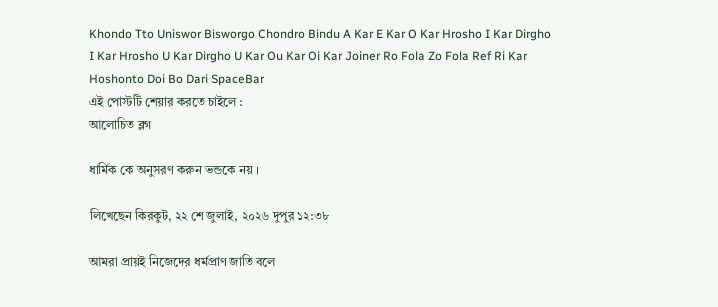Khondo Tto Uniswor Bisworgo Chondro Bindu A Kar E Kar O Kar Hrosho I Kar Dirgho I Kar Hrosho U Kar Dirgho U Kar Ou Kar Oi Kar Joiner Ro Fola Zo Fola Ref Ri Kar Hoshonto Doi Bo Dari SpaceBar
এই পোস্টটি শেয়ার করতে চাইলে :
আলোচিত ব্লগ

ধার্মিক কে অনুসরণ করুন ভন্ডকে নয় ।

লিখেছেন কিরকুট, ২২ শে জুলাই, ২০২৬ দুপুর ১২:৩৮

আমরা প্রায়ই নিজেদের ধর্মপ্রাণ জাতি বলে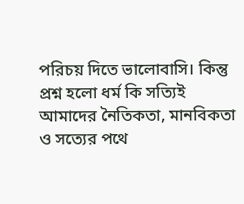পরিচয় দিতে ভালোবাসি। কিন্তু প্রশ্ন হলো ধর্ম কি সত্যিই আমাদের নৈতিকতা, মানবিকতা ও সত্যের পথে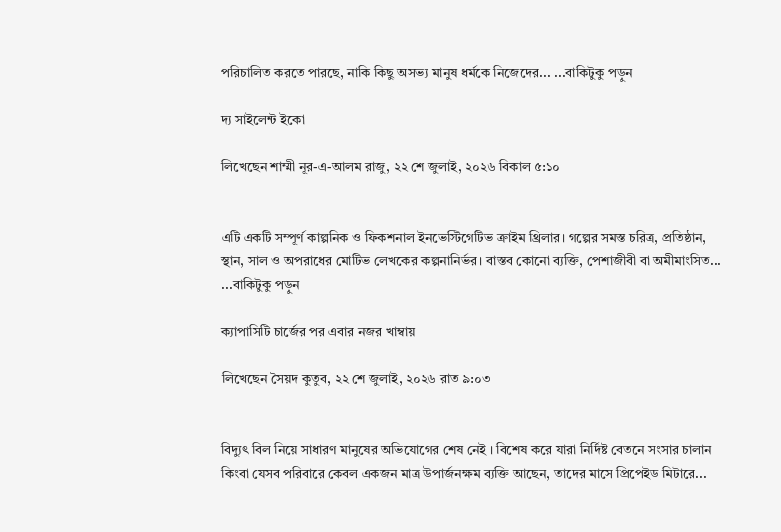পরিচালিত করতে পারছে, নাকি কিছু অসভ্য মানুষ ধর্মকে নিজেদের... ...বাকিটুকু পড়ুন

দ্য সাইলেন্ট ইকো

লিখেছেন শাম্মী নূর-এ-আলম রাজু, ২২ শে জুলাই, ২০২৬ বিকাল ৫:১০


এটি একটি সম্পূর্ণ কাল্পনিক ও ফিকশনাল ইনভেস্টিগেটিভ ক্রাইম থ্রিলার। গল্পের সমস্ত চরিত্র, প্রতিষ্ঠান, স্থান, সাল ও অপরাধের মোটিভ লেখকের কল্পনানির্ভর। বাস্তব কোনো ব্যক্তি, পেশাজীবী বা অমীমাংসিত... ...বাকিটুকু পড়ুন

ক্যাপাসিটি চার্জের পর এবার নজর খাম্বায়

লিখেছেন সৈয়দ কুতুব, ২২ শে জুলাই, ২০২৬ রাত ৯:০৩


বিদ্যুৎ বিল নিয়ে সাধারণ মানুষের অভিযোগের শেষ নেই । বিশেষ করে যারা নির্দিষ্ট বেতনে সংসার চালান কিংবা যেসব পরিবারে কেবল একজন মাত্র উপার্জনক্ষম ব্যক্তি আছেন, তাদের মাসে প্রিপেইড মিটারে...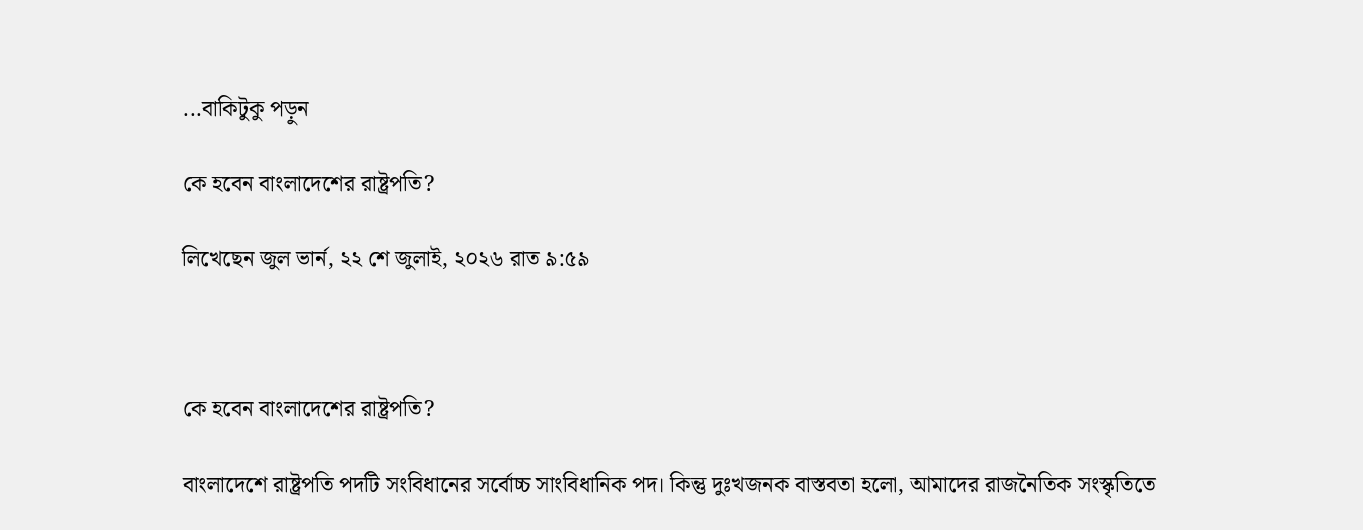...বাকিটুকু পড়ুন

কে হবেন বাংলাদেশের রাষ্ট্রপতি?

লিখেছেন জুল ভার্ন, ২২ শে জুলাই, ২০২৬ রাত ৯:৫৯



কে হবেন বাংলাদেশের রাষ্ট্রপতি?

বাংলাদেশে রাষ্ট্রপতি পদটি সংবিধানের সর্বোচ্চ সাংবিধানিক পদ। কিন্তু দুঃখজনক বাস্তবতা হলো, আমাদের রাজনৈতিক সংস্কৃতিতে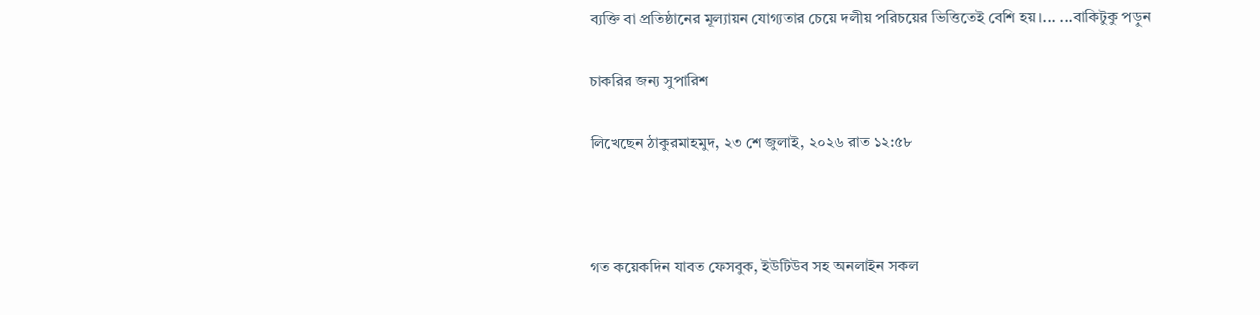ব্যক্তি বা প্রতিষ্ঠানের মূল্যায়ন যোগ্যতার চেয়ে দলীয় পরিচয়ের ভিত্তিতেই বেশি হয়।... ...বাকিটুকু পড়ুন

চাকরির জন্য সুপারিশ

লিখেছেন ঠাকুরমাহমুদ, ২৩ শে জুলাই, ২০২৬ রাত ১২:৫৮



গত কয়েকদিন যাবত ফেসবুক, ইউটিউব সহ অনলাইন সকল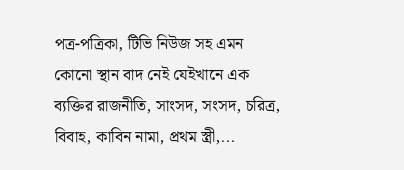পত্র-পত্রিকা, টিভি নিউজ সহ এমন কোনো স্থান বাদ নেই যেইখানে এক ব্যক্তির রাজনীতি, সাংসদ, সংসদ, চরিত্র, বিবাহ, কাবিন নামা, প্রথম স্ত্রী,...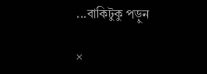...বাকিটুকু পড়ুন

×